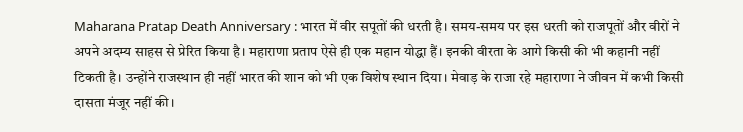Maharana Pratap Death Anniversary : भारत में वीर सपूतों की धरती है। समय-समय पर इस धरती को राजपूतों और वीरों ने अपने अदम्य साहस से प्रेरित किया है। महाराणा प्रताप ऐसे ही एक महान योद्धा हैं। इनकी वीरता के आगे किसी की भी कहानी नहीं टिकती है। उन्होंने राजस्थान ही नहीं भारत की शान को भी एक विशेष स्थान दिया। मेवाड़ के राजा रहे महाराणा ने जीवन में कभी किसी दासता मंजूर नहीं की।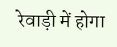रेवाड़ी में होगा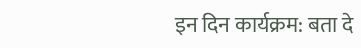इन दिन कार्यक्रम: बता दे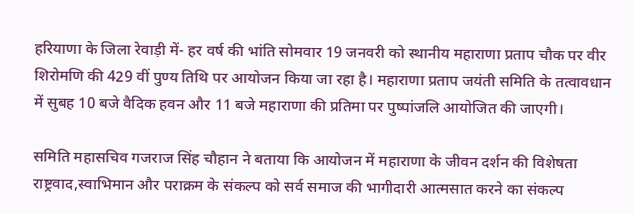हरियाणा के जिला रेवाड़ी में- हर वर्ष की भांति सोमवार 19 जनवरी को स्थानीय महाराणा प्रताप चौक पर वीर शिरोमणि की 429 वीं पुण्य तिथि पर आयोजन किया जा रहा है। महाराणा प्रताप जयंती समिति के तत्वावधान में सुबह 10 बजे वैदिक हवन और 11 बजे महाराणा की प्रतिमा पर पुष्पांजलि आयोजित की जाएगी।

समिति महासचिव गजराज सिंह चौहान ने बताया कि आयोजन में महाराणा के जीवन दर्शन की विशेषता राष्ट्रवाद,स्वाभिमान और पराक्रम के संकल्प को सर्व समाज की भागीदारी आत्मसात करने का संकल्प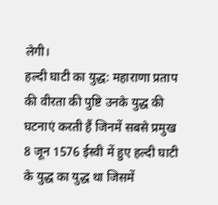लेगी।
हल्दी घाटी का युद्ध: महाराणा प्रताप की वीरता की पुष्टि उनके युद्ध की घटनाएं करती हैं जिनमें सबसे प्रमुख 8 जून 1576 ईस्वी में हुए हल्दी घाटी के युद्ध का युद्ध था जिसमें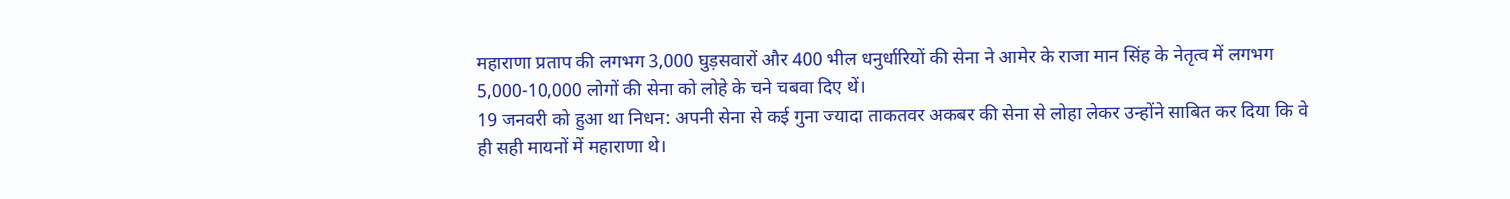महाराणा प्रताप की लगभग 3,000 घुड़सवारों और 400 भील धनुर्धारियों की सेना ने आमेर के राजा मान सिंह के नेतृत्व में लगभग 5,000-10,000 लोगों की सेना को लोहे के चने चबवा दिए थें।
19 जनवरी को हुआ था निधन: अपनी सेना से कई गुना ज्यादा ताकतवर अकबर की सेना से लोहा लेकर उन्होंने साबित कर दिया कि वे ही सही मायनों में महाराणा थे।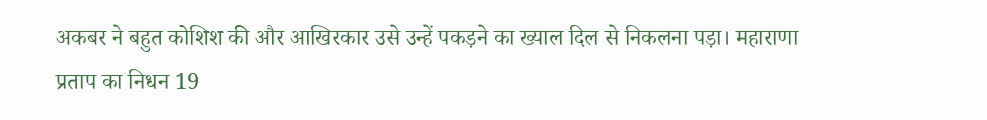अकबर ने बहुत कोशिश की और आखिरकार उसे उन्हें पकड़ने का ख्याल दिल से निकलना पड़ा। महाराणा प्रताप का निधन 19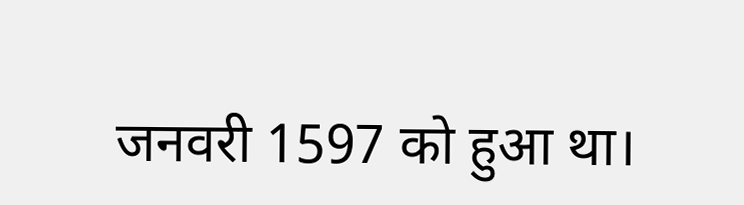जनवरी 1597 को हुआ था।